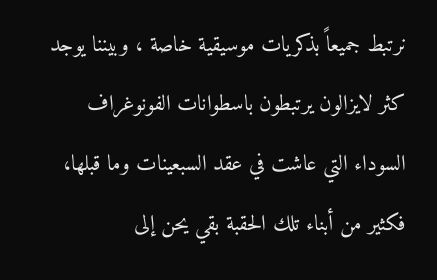نرتبط جميعاً بذكريات موسيقية خاصة ، وبيننا يوجد كثر لايزالون يرتبطون باسطوانات الفونوغراف السوداء التي عاشت في عقد السبعينات وما قبلها، فكثير من أبناء تلك الحقبة بقي يحن إلى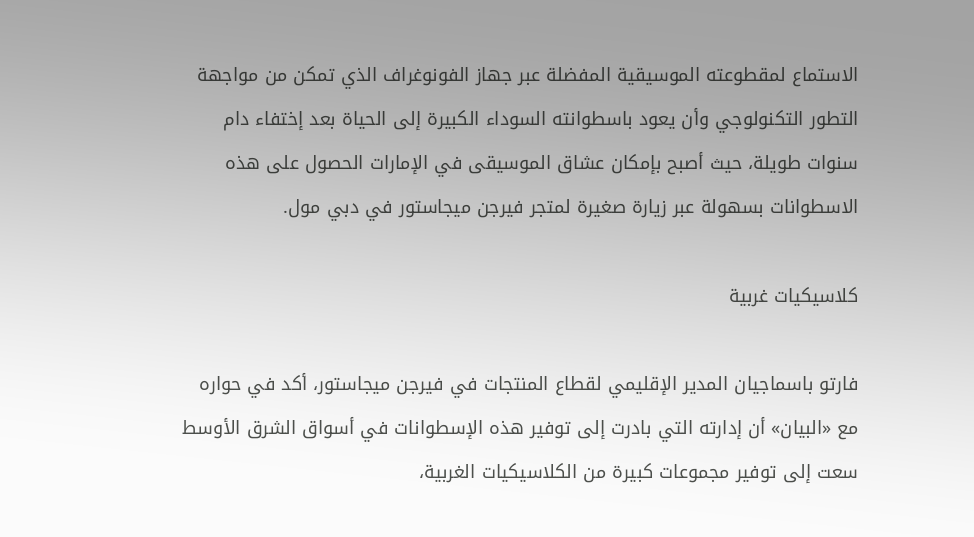الاستماع لمقطوعته الموسيقية المفضلة عبر جهاز الفونوغراف الذي تمكن من مواجهة التطور التكنولوجي وأن يعود باسطوانته السوداء الكبيرة إلى الحياة بعد إختفاء دام سنوات طويلة، حيث أصبح بإمكان عشاق الموسيقى في الإمارات الحصول على هذه الاسطوانات بسهولة عبر زيارة صغيرة لمتجر فيرجن ميجاستور في دبي مول.

كلاسيكيات غربية

فارتو باسماجيان المدير الإقليمي لقطاع المنتجات في فيرجن ميجاستور، أكد في حواره مع «البيان» أن إدارته التي بادرت إلى توفير هذه الإسطوانات في أسواق الشرق الأوسط سعت إلى توفير مجموعات كبيرة من الكلاسيكيات الغربية،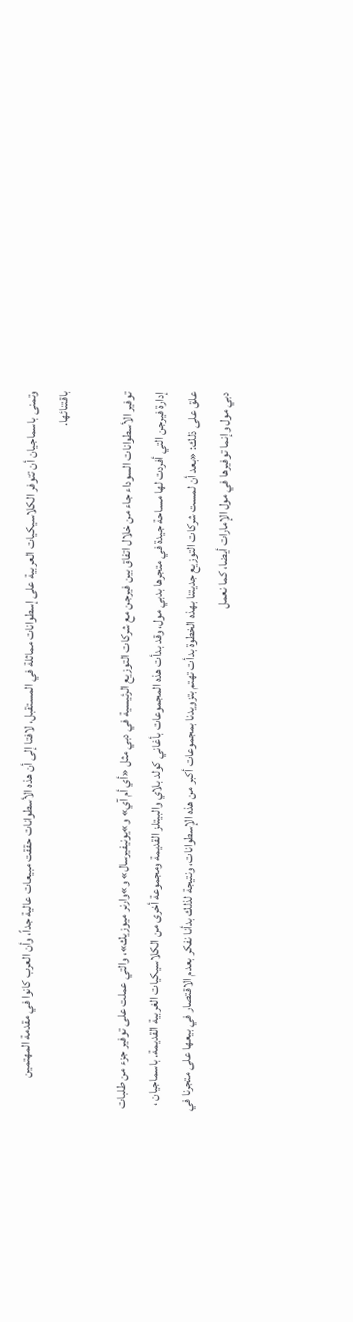وتمنى باسماجيان أن تتوفر الكلاسيكيات العربية على إسطوانات مماثلة في المستقبل، لافتا إلى أن هذه الأسطوانات حققت مبيعات عالية جداً، وأن العرب كانوا في مقدمة المهتمين باقتنائها.

توفير الأسطوانات السوداء جاء من خلال اتفاق بين فيرجن مع شركات التوزيع الرئيسية في دبي مثل «أي أم آي» و»يونيفيرسال» و»وارنر ميوزيك»، والتي عملت على توفير جزء من طلبات إدارة فيرجن التي أفردت لها مساحة جيدة في متجرها بدبي مول، وقد بدأت هذه المجموعات بأغاني كولد بلاي والبيتلز القديمة ومجموعة أخرى من الكلاسيكيات الغربية القديمة. باسماجيان ، علق على ذلك: «بعد أن لمست شركات التوزيع جديتنا بهذه الخطوة بدأت تهتم بتزويدنا بمجموعات أكبر من هذه الإسطوانات، ونتيجة لذلك بدأنا نفكر بعدم الاقتصار في بيعها على متجرنا في دبي مول وإنما توفيرها في مول الإمارات أيضا، كما نعمل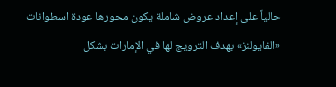حالياً على إعداد عروض شاملة يكون محورها عودة اسطوانات «الفايولنز» بهدف الترويج لها في الإمارات بشكل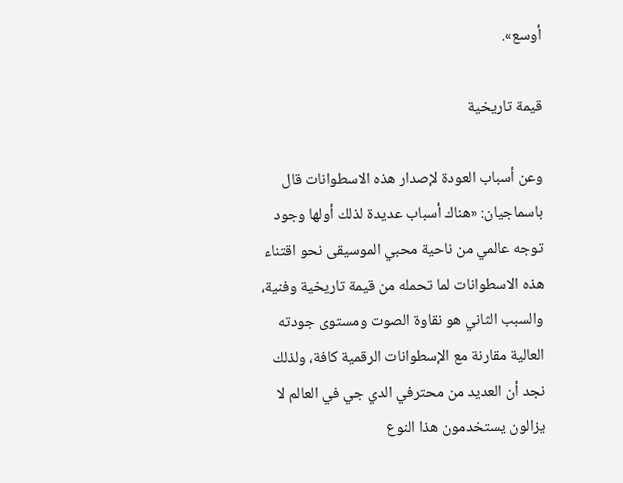أوسع».

قيمة تاريخية

وعن أسباب العودة لإصدار هذه الاسطوانات قال باسماجيان: «هناك أسباب عديدة لذلك أولها وجود توجه عالمي من ناحية محبي الموسيقى نحو اقتناء هذه الاسطوانات لما تحمله من قيمة تاريخية وفنية، والسبب الثاني هو نقاوة الصوت ومستوى جودته العالية مقارنة مع الإسطوانات الرقمية كافة، ولذلك نجد أن العديد من محترفي الدي جي في العالم لا يزالون يستخدمون هذا النوع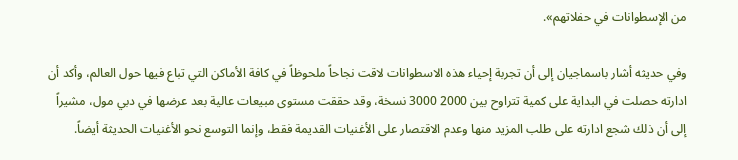من الإسطوانات في حفلاتهم».

وفي حديثه أشار باسماجيان إلى أن تجربة إحياء هذه الاسطوانات لاقت نجاحاً ملحوظاً في كافة الأماكن التي تباع فيها حول العالم، وأكد أن ادارته حصلت في البداية على كمية تتراوح بين 2000 3000 نسخة، وقد حققت مستوى مبيعات عالية بعد عرضها في دبي مول، مشيراً إلى أن ذلك شجع ادارته على طلب المزيد منها وعدم الاقتصار على الأغنيات القديمة فقط، وإنما التوسع نحو الأغنيات الحديثة أيضاً.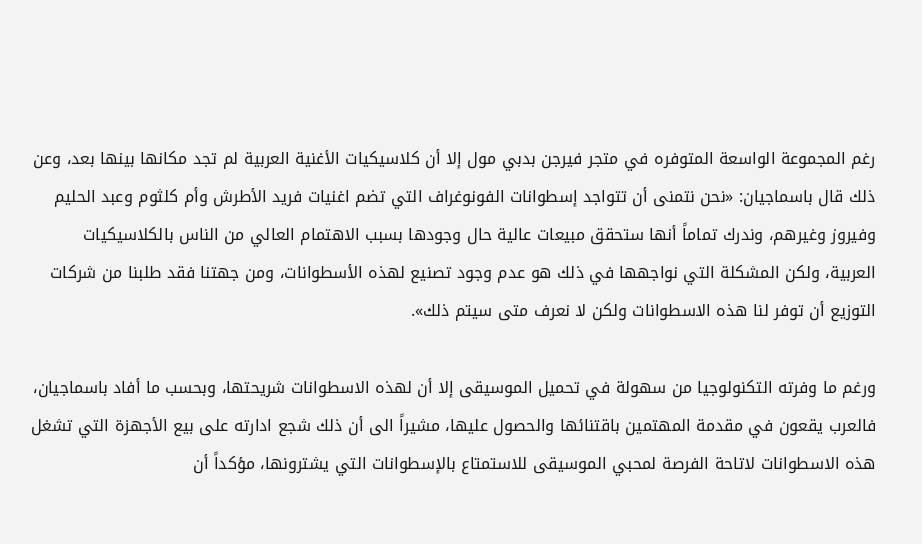رغم المجموعة الواسعة المتوفره في متجر فيرجن بدبي مول إلا أن كلاسيكيات الأغنية العربية لم تجد مكانها بينها بعد، وعن ذلك قال باسماجيان: «نحن نتمنى أن تتواجد إسطوانات الفونوغراف التي تضم اغنيات فريد الأطرش وأم كلثوم وعبد الحليم وفيروز وغيرهم، وندرك تماماً أنها ستحقق مبيعات عالية حال وجودها بسبب الاهتمام العالي من الناس بالكلاسيكيات العربية، ولكن المشكلة التي نواجهها في ذلك هو عدم وجود تصنيع لهذه الأسطوانات، ومن جهتنا فقد طلبنا من شركات التوزيع أن توفر لنا هذه الاسطوانات ولكن لا نعرف متى سيتم ذلك».

ورغم ما وفرته التكنولوجيا من سهولة في تحميل الموسيقى إلا أن لهذه الاسطوانات شريحتها، وبحسب ما أفاد باسماجيان، فالعرب يقعون في مقدمة المهتمين باقتنائها والحصول عليها، مشيراً الى أن ذلك شجع ادارته على بيع الأجهزة التي تشغل هذه الاسطوانات لاتاحة الفرصة لمحبي الموسيقى للاستمتاع بالإسطوانات التي يشترونها، مؤكداً أن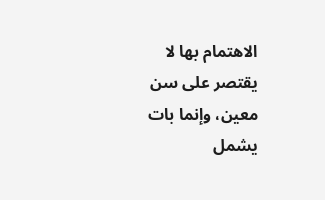الاهتمام بها لا يقتصر على سن معين، وإنما بات يشمل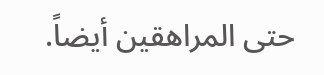حتى المراهقين أيضاً.